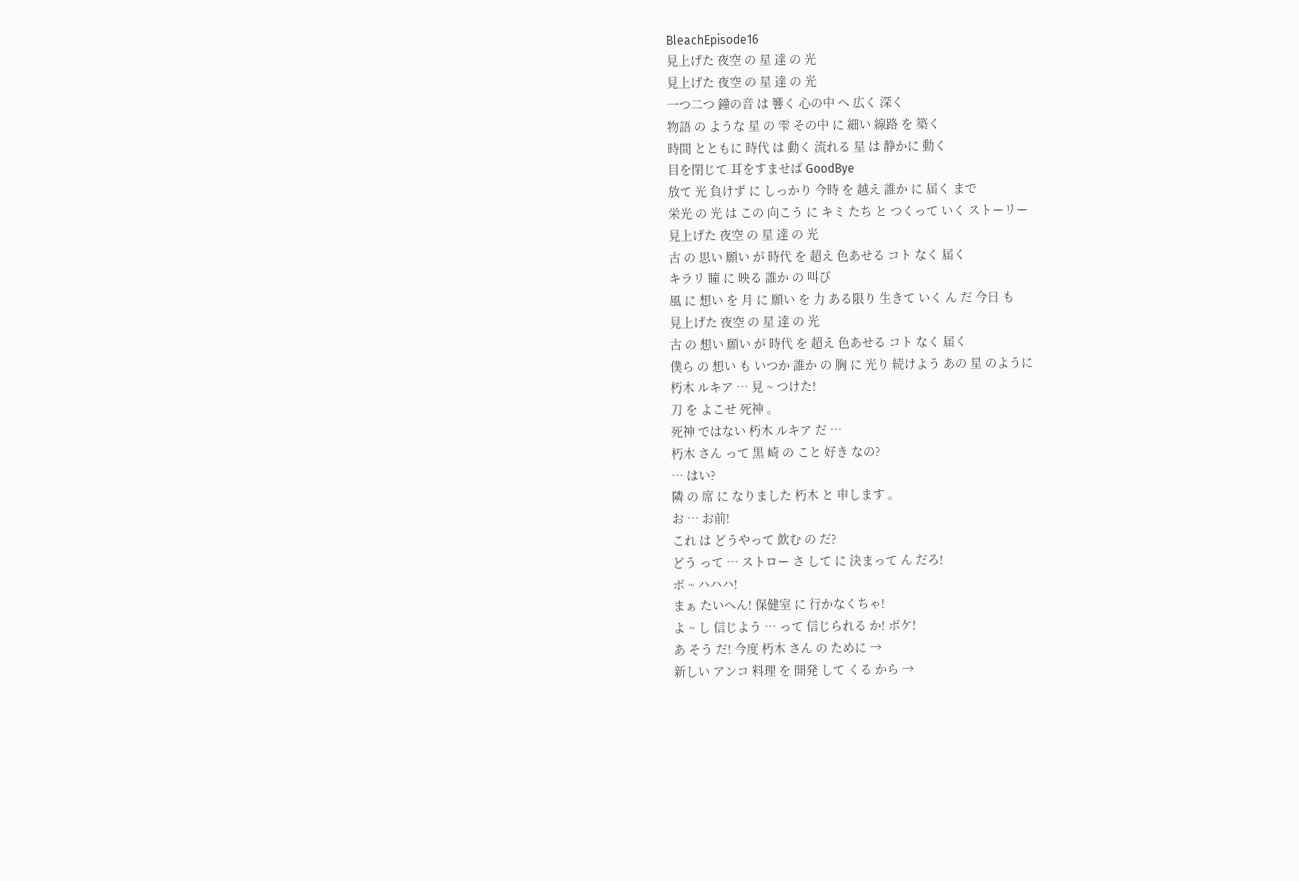BleachEpisode16
見上げた 夜空 の 星 達 の 光
見上げた 夜空 の 星 達 の 光
一つ二つ 鐘の音 は 響く 心の中 へ 広く 深く
物語 の ような 星 の 雫 その中 に 細い 線路 を 築く
時間 とともに 時代 は 動く 流れる 星 は 静かに 動く
目を閉じて 耳をすませば GoodBye
放て 光 負けず に しっかり 今時 を 越え 誰か に 届く まで
栄光 の 光 は この 向こう に キミ たち と つくって いく ストーリー
見上げた 夜空 の 星 達 の 光
古 の 思い 願い が 時代 を 超え 色あせる コト なく 届く
キラリ 瞳 に 映る 誰か の 叫び
風 に 想い を 月 に 願い を 力 ある限り 生きて いく ん だ 今日 も
見上げた 夜空 の 星 達 の 光
古 の 想い 願い が 時代 を 超え 色あせる コト なく 届く
僕ら の 想い も いつか 誰か の 胸 に 光り 続けよう あの 星 のように
朽木 ルキア … 見 ~ つけた!
刀 を よこせ 死神 。
死神 ではない 朽木 ルキア だ …
朽木 さん って 黒 崎 の こと 好き なの?
… はい?
隣 の 席 に なりました 朽木 と 申します 。
お … お前!
これ は どうやって 飲む の だ?
どう って … ストロー さ して に 決まって ん だろ!
ボ ~ ハハハ!
まぁ たいへん! 保健室 に 行かなくちゃ!
よ ~ し 信じよう … って 信じられる か! ボケ!
あ そう だ! 今度 朽木 さん の ために →
新しい アンコ 料理 を 開発 して くる から →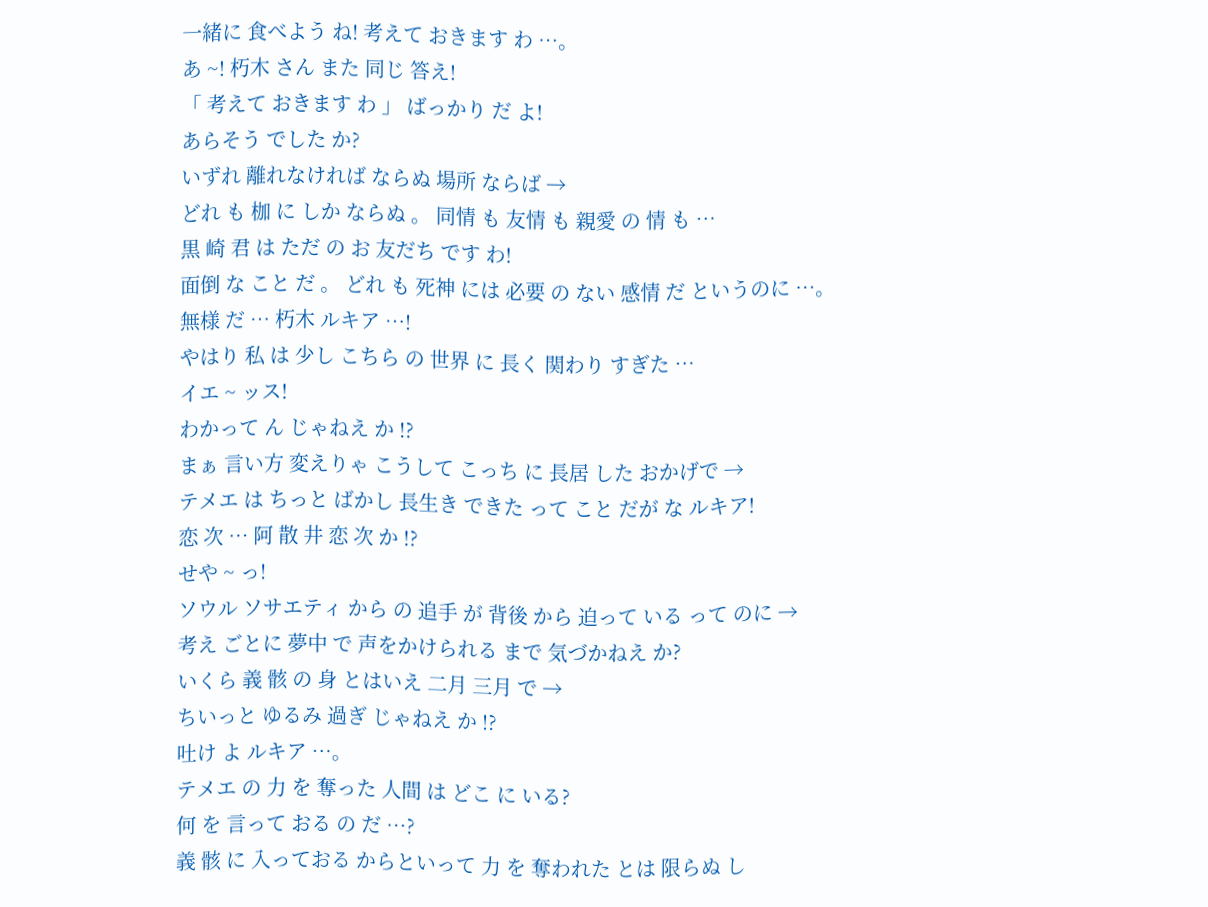一緒に 食べよう ね! 考えて おきます わ …。
あ ~! 朽木 さん また 同じ 答え!
「 考えて おきます わ 」 ばっかり だ よ!
あらそう でした か?
いずれ 離れなければ ならぬ 場所 ならば →
どれ も 枷 に しか ならぬ 。 同情 も 友情 も 親愛 の 情 も …
黒 崎 君 は ただ の お 友だち です わ!
面倒 な こと だ 。 どれ も 死神 には 必要 の ない 感情 だ というのに …。
無様 だ … 朽木 ルキア …!
やはり 私 は 少し こちら の 世界 に 長く 関わり すぎた …
イエ ~ ッス!
わかって ん じゃねえ か !?
まぁ 言い方 変えりゃ こうして こっち に 長居 した おかげで →
テメエ は ちっと ばかし 長生き できた って こと だが な ルキア!
恋 次 … 阿 散 井 恋 次 か !?
せや ~ っ!
ソウル ソサエティ から の 追手 が 背後 から 迫って いる って のに →
考え ごとに 夢中 で 声をかけられる まで 気づかねえ か?
いくら 義 骸 の 身 とはいえ 二月 三月 で →
ちいっと ゆるみ 過ぎ じゃねえ か !?
吐け よ ルキア …。
テメエ の 力 を 奪った 人間 は どこ に いる?
何 を 言って おる の だ …?
義 骸 に 入っておる からといって 力 を 奪われた とは 限らぬ し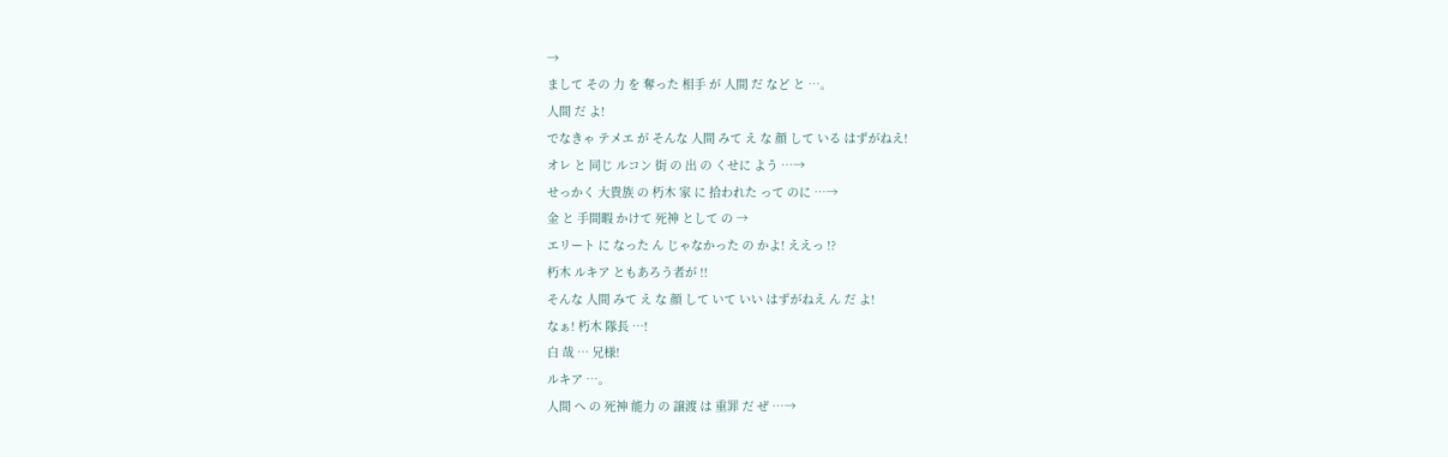→
まして その 力 を 奪った 相手 が 人間 だ など と …。
人間 だ よ!
でなきゃ テメエ が そんな 人間 みて え な 顔 して いる はずがねえ!
オレ と 同じ ルコン 街 の 出 の くせに よう …→
せっかく 大貴族 の 朽木 家 に 拾われた って のに …→
金 と 手間暇 かけて 死神 として の →
エリート に なった ん じゃなかった の かよ! ええっ !?
朽木 ルキア ともあろう者が !!
そんな 人間 みて え な 顔 して いて いい はずがねえ ん だ よ!
なぁ! 朽木 隊長 …!
白 哉 … 兄様!
ルキア …。
人間 へ の 死神 能力 の 譲渡 は 重罪 だ ぜ …→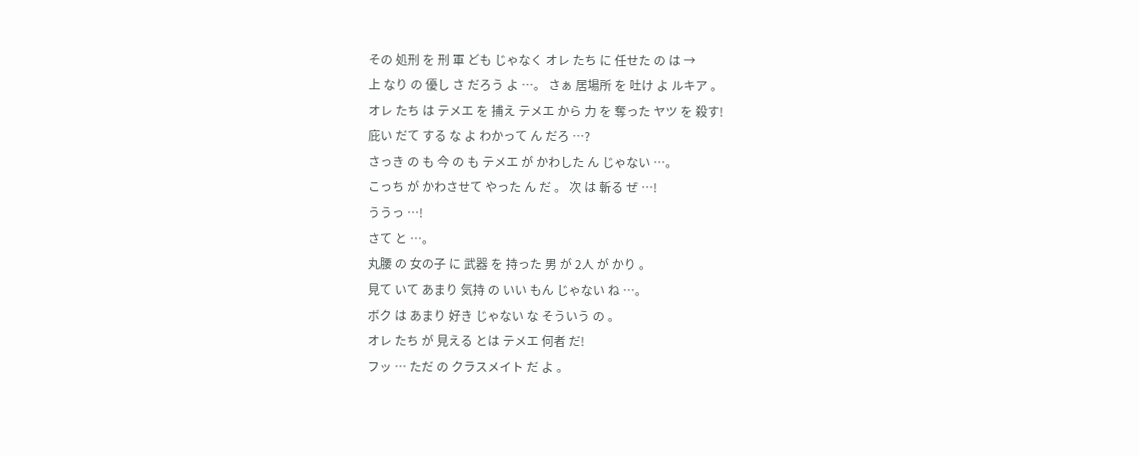その 処刑 を 刑 軍 ども じゃなく オレ たち に 任せた の は →
上 なり の 優し さ だろう よ …。 さぁ 居場所 を 吐け よ ルキア 。
オレ たち は テメエ を 捕え テメエ から 力 を 奪った ヤツ を 殺す!
庇い だて する な よ わかって ん だろ …?
さっき の も 今 の も テメエ が かわした ん じゃない …。
こっち が かわさせて やった ん だ 。 次 は 斬る ぜ …!
ううっ …!
さて と …。
丸腰 の 女の子 に 武器 を 持った 男 が 2人 が かり 。
見て いて あまり 気持 の いい もん じゃない ね …。
ボク は あまり 好き じゃない な そういう の 。
オレ たち が 見える とは テメエ 何者 だ!
フッ … ただ の クラスメイト だ よ 。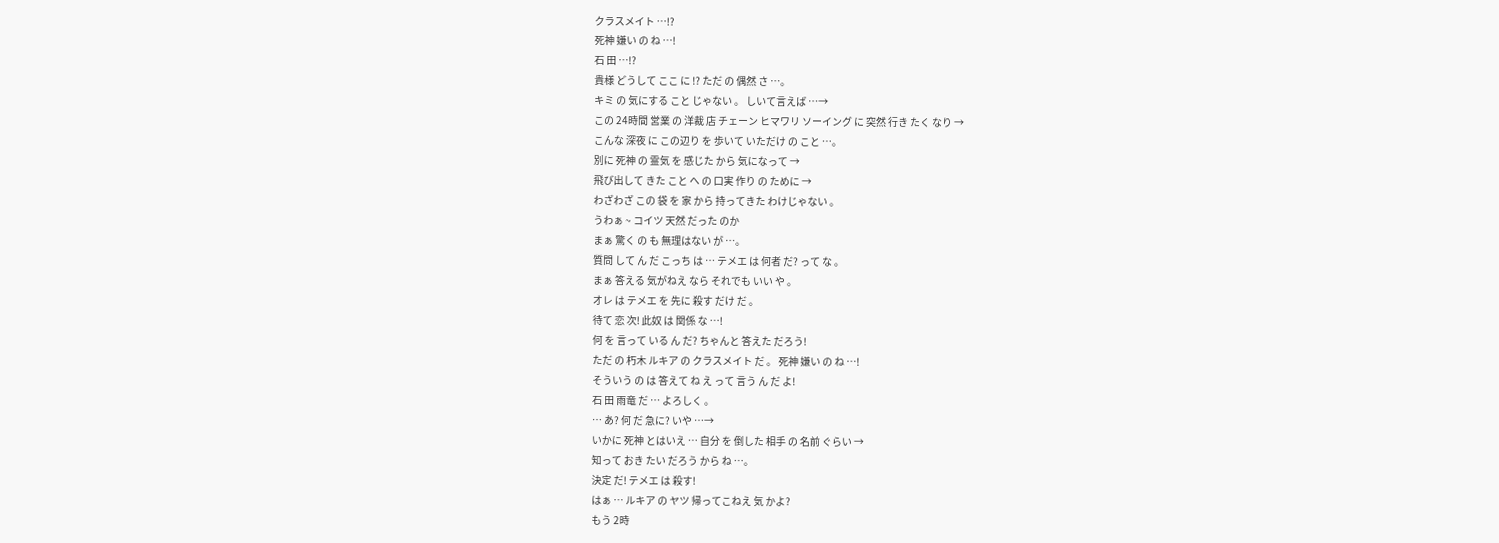クラスメイト …!?
死神 嫌い の ね …!
石 田 …!?
貴様 どうして ここ に !? ただ の 偶然 さ …。
キミ の 気にする こと じゃない 。 しいて言えば …→
この 24時間 営業 の 洋裁 店 チェーン ヒマワリ ソーイング に 突然 行き たく なり →
こんな 深夜 に この辺り を 歩いて いただけ の こと …。
別に 死神 の 霊気 を 感じた から 気になって →
飛び出して きた こと へ の 口実 作り の ために →
わざわざ この 袋 を 家 から 持ってきた わけじゃない 。
うわぁ ~ コイツ 天然 だった のか
まぁ 驚く の も 無理はない が …。
質問 して ん だ こっち は … テメエ は 何者 だ? って な 。
まぁ 答える 気がねえ なら それでも いい や 。
オレ は テメエ を 先に 殺す だけ だ 。
待て 恋 次! 此奴 は 関係 な …!
何 を 言って いる ん だ? ちゃんと 答えた だろう!
ただ の 朽木 ルキア の クラスメイト だ 。 死神 嫌い の ね …!
そういう の は 答えて ね え って 言う ん だ よ!
石 田 雨竜 だ … よろしく 。
… あ? 何 だ 急に? いや …→
いかに 死神 とはいえ … 自分 を 倒した 相手 の 名前 ぐらい →
知って おき たい だろう から ね …。
決定 だ! テメエ は 殺す!
はぁ … ルキア の ヤツ 帰ってこねえ 気 かよ?
もう 2時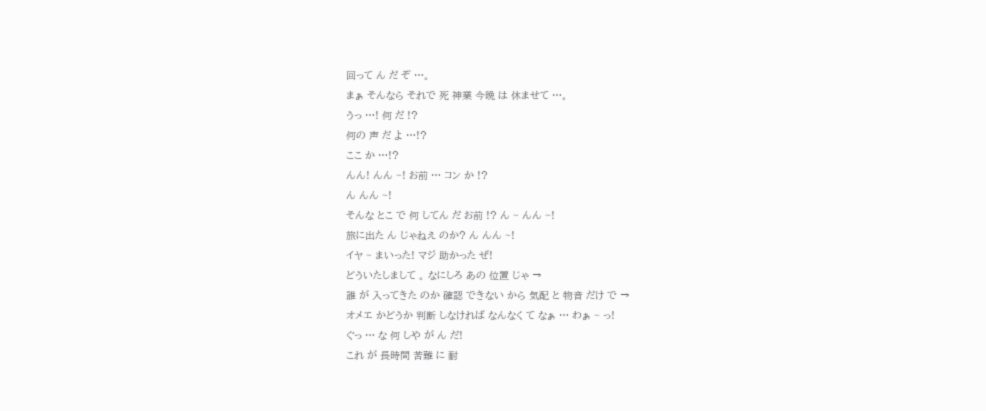回って ん だ ぞ …。
まぁ そんなら それで 死 神業 今晩 は 休ませて …。
うっ …! 何 だ !?
何の 声 だ よ …!?
ここ か …!?
んん! んん ~! お前 … コン か !?
ん んん ~!
そんな とこ で 何 してん だ お前 !? ん ~ んん ~!
旅に出た ん じゃねえ のか? ん んん ~!
イヤ ~ まいった! マジ 助かった ぜ!
どういたしまして 。 なにしろ あの 位置 じゃ →
誰 が 入ってきた のか 確認 できない から 気配 と 物音 だけ で →
オメエ かどうか 判断 しなければ なんなく て なぁ … わぁ ~ っ!
ぐっ … な 何 しや が ん だ!
これ が 長時間 苦難 に 耐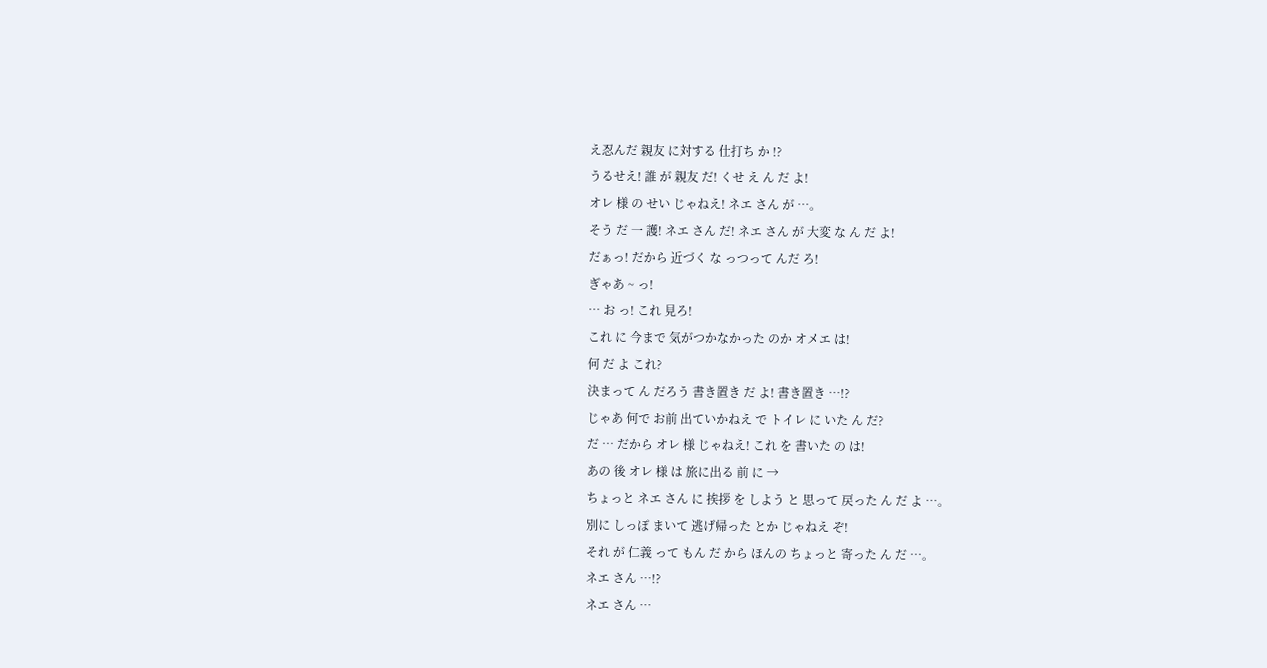え忍んだ 親友 に対する 仕打ち か !?
うるせえ! 誰 が 親友 だ! くせ え ん だ よ!
オレ 様 の せい じゃねえ! ネエ さん が …。
そう だ 一 護! ネエ さん だ! ネエ さん が 大変 な ん だ よ!
だぁっ! だから 近づく な っつって んだ ろ!
ぎゃあ ~ っ!
… お っ! これ 見ろ!
これ に 今まで 気がつかなかった のか オメエ は!
何 だ よ これ?
決まって ん だろう 書き置き だ よ! 書き置き …!?
じゃあ 何で お前 出ていかねえ で トイレ に いた ん だ?
だ … だから オレ 様 じゃねえ! これ を 書いた の は!
あの 後 オレ 様 は 旅に出る 前 に →
ちょっと ネエ さん に 挨拶 を しよう と 思って 戻った ん だ よ …。
別に しっぽ まいて 逃げ帰った とか じゃねえ ぞ!
それ が 仁義 って もん だ から ほんの ちょっと 寄った ん だ …。
ネエ さん …!?
ネエ さん …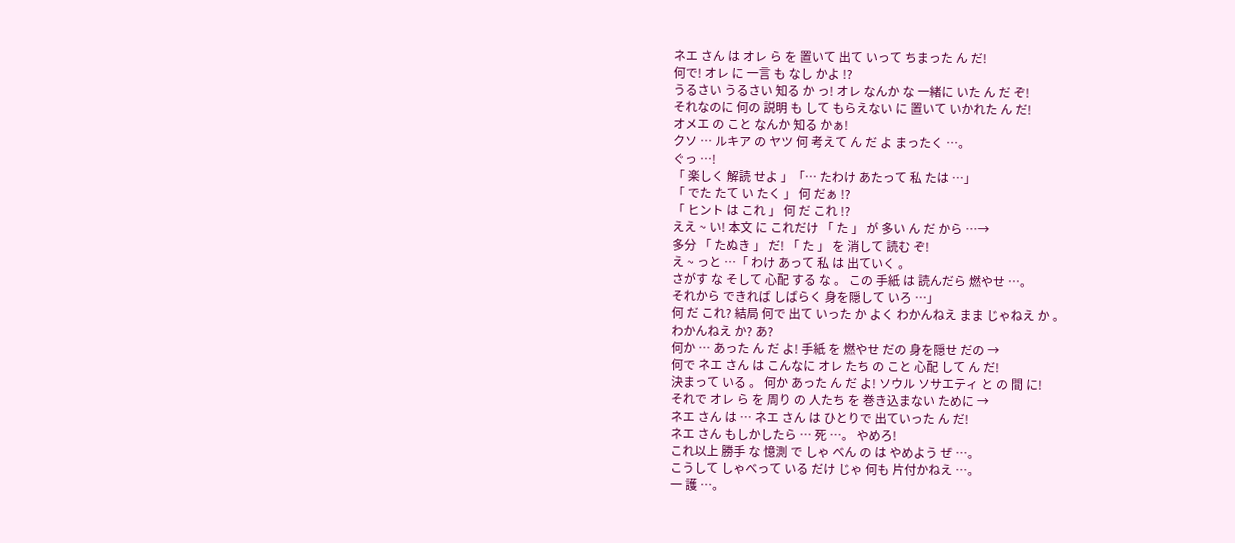ネエ さん は オレ ら を 置いて 出て いって ちまった ん だ!
何で! オレ に 一言 も なし かよ !?
うるさい うるさい 知る か っ! オレ なんか な 一緒に いた ん だ ぞ!
それなのに 何の 説明 も して もらえない に 置いて いかれた ん だ!
オメエ の こと なんか 知る かぁ!
クソ … ルキア の ヤツ 何 考えて ん だ よ まったく …。
ぐっ …!
「 楽しく 解読 せよ 」「… たわけ あたって 私 たは …」
「 でた たて い たく 」 何 だぁ !?
「 ヒント は これ 」 何 だ これ !?
ええ ~ い! 本文 に これだけ 「 た 」 が 多い ん だ から …→
多分 「 たぬき 」 だ! 「 た 」 を 消して 読む ぞ!
え ~ っと …「 わけ あって 私 は 出ていく 。
さがす な そして 心配 する な 。 この 手紙 は 読んだら 燃やせ …。
それから できれば しばらく 身を隠して いろ …」
何 だ これ? 結局 何で 出て いった か よく わかんねえ まま じゃねえ か 。
わかんねえ か? あ?
何か … あった ん だ よ! 手紙 を 燃やせ だの 身を隠せ だの →
何で ネエ さん は こんなに オレ たち の こと 心配 して ん だ!
決まって いる 。 何か あった ん だ よ! ソウル ソサエティ と の 間 に!
それで オレ ら を 周り の 人たち を 巻き込まない ために →
ネエ さん は … ネエ さん は ひとりで 出ていった ん だ!
ネエ さん もしかしたら … 死 …。 やめろ!
これ以上 勝手 な 憶測 で しゃ べん の は やめよう ぜ …。
こうして しゃべって いる だけ じゃ 何も 片付かねえ …。
一 護 …。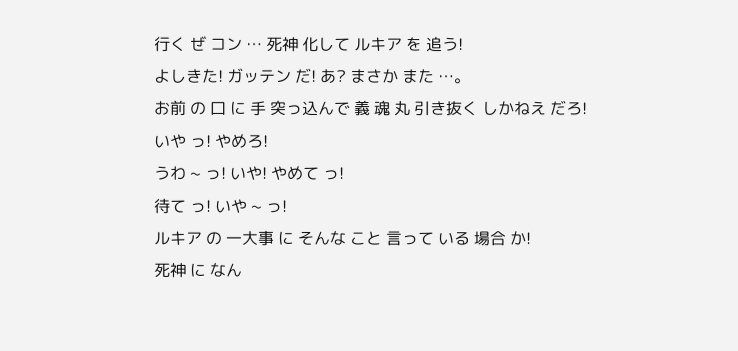行く ぜ コン … 死神 化して ルキア を 追う!
よしきた! ガッテン だ! あ? まさか また …。
お前 の 口 に 手 突っ込んで 義 魂 丸 引き抜く しかねえ だろ!
いや っ! やめろ!
うわ ~ っ! いや! やめて っ!
待て っ! いや ~ っ!
ルキア の 一大事 に そんな こと 言って いる 場合 か!
死神 に なん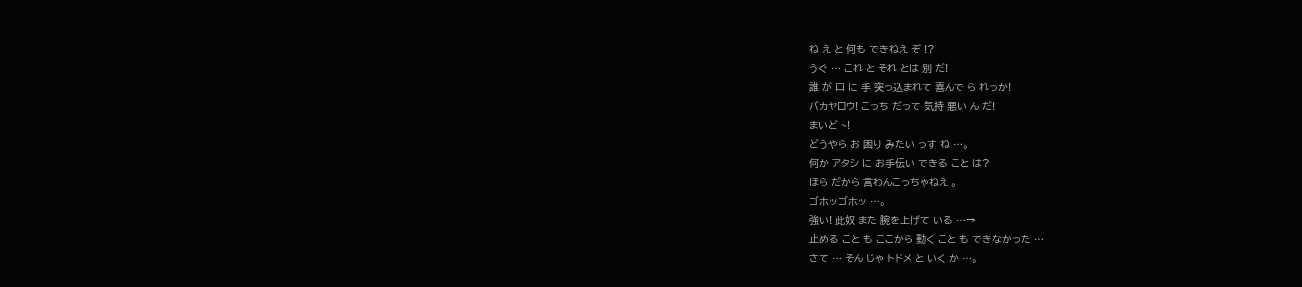ね え と 何も できねえ ぞ !?
うぐ … これ と それ とは 別 だ!
誰 が 口 に 手 突っ込まれて 喜んで ら れっか!
バカヤロウ! こっち だって 気持 悪い ん だ!
まいど ~!
どうやら お 困り みたい っす ね …。
何か アタシ に お手伝い できる こと は?
ほら だから 言わんこっちゃねえ 。
ゴホッゴホッ …。
強い! 此奴 また 腕を上げて いる …→
止める こと も ここから 動く こと も できなかった …
さて … そん じゃ トドメ と いく か …。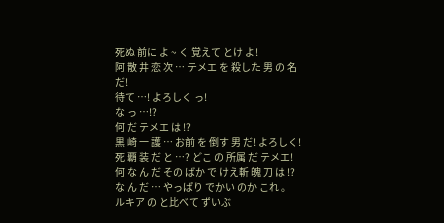死ぬ 前に よ ~ く 覚えて とけ よ!
阿 散 井 恋 次 … テメエ を 殺した 男 の 名 だ!
待て …! よろしく っ!
な っ …!?
何 だ テメエ は !?
黒 崎 一 護 … お前 を 倒す 男 だ! よろしく!
死 覇 装 だ と …? どこ の 所属 だ テメエ!
何 な ん だ その ばか で けえ斬 魄 刀 は !?
な ん だ … やっぱり でかい のか これ 。
ルキア の と比べて ずいぶ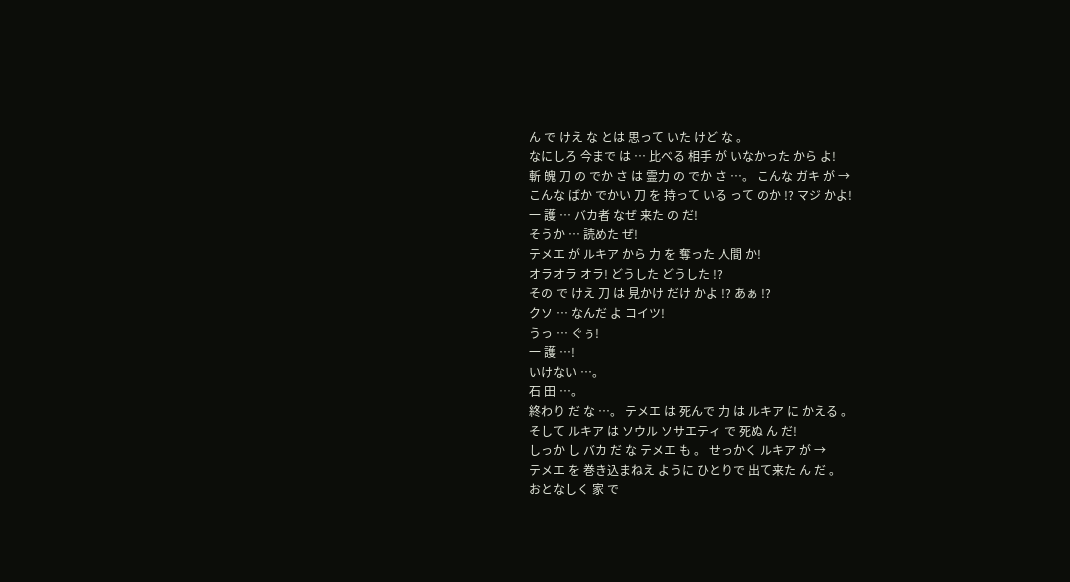ん で けえ な とは 思って いた けど な 。
なにしろ 今まで は … 比べる 相手 が いなかった から よ!
斬 魄 刀 の でか さ は 霊力 の でか さ …。 こんな ガキ が →
こんな ばか でかい 刀 を 持って いる って のか !? マジ かよ!
一 護 … バカ者 なぜ 来た の だ!
そうか … 読めた ぜ!
テメエ が ルキア から 力 を 奪った 人間 か!
オラオラ オラ! どうした どうした !?
その で けえ 刀 は 見かけ だけ かよ !? あぁ !?
クソ … なんだ よ コイツ!
うっ … ぐぅ!
一 護 …!
いけない …。
石 田 …。
終わり だ な …。 テメエ は 死んで 力 は ルキア に かえる 。
そして ルキア は ソウル ソサエティ で 死ぬ ん だ!
しっか し バカ だ な テメエ も 。 せっかく ルキア が →
テメエ を 巻き込まねえ ように ひとりで 出て来た ん だ 。
おとなしく 家 で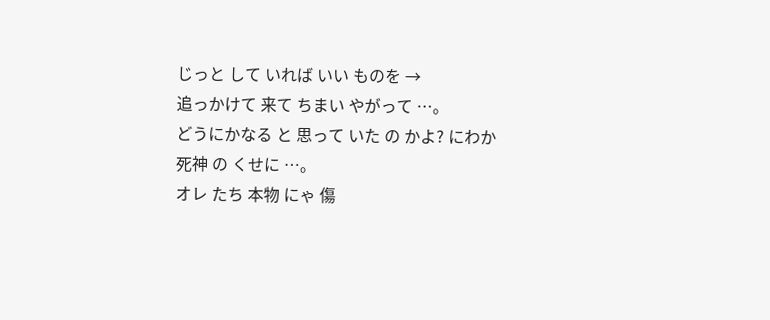じっと して いれば いい ものを →
追っかけて 来て ちまい やがって …。
どうにかなる と 思って いた の かよ? にわか 死神 の くせに …。
オレ たち 本物 にゃ 傷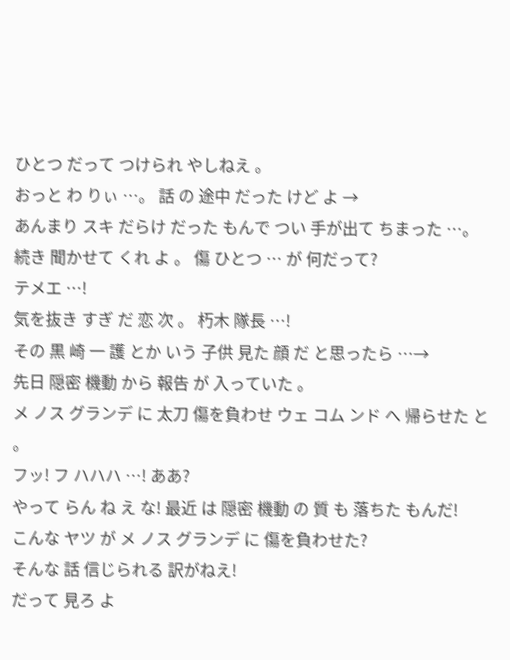ひとつ だって つけられ やしねえ 。
おっと わ りぃ …。 話 の 途中 だった けど よ →
あんまり スキ だらけ だった もんで つい 手が出て ちまった …。
続き 聞かせて くれ よ 。 傷 ひとつ … が 何だって?
テメエ …!
気を抜き すぎ だ 恋 次 。 朽木 隊長 …!
その 黒 崎 一 護 とか いう 子供 見た 顔 だ と思ったら …→
先日 隠密 機動 から 報告 が 入っていた 。
メ ノス グランデ に 太刀 傷を負わせ ウェ コム ンド へ 帰らせた と 。
フッ! フ ハハハ …! ああ?
やって らん ね え な! 最近 は 隠密 機動 の 質 も 落ちた もんだ!
こんな ヤツ が メ ノス グランデ に 傷を負わせた?
そんな 話 信じられる 訳がねえ!
だって 見ろ よ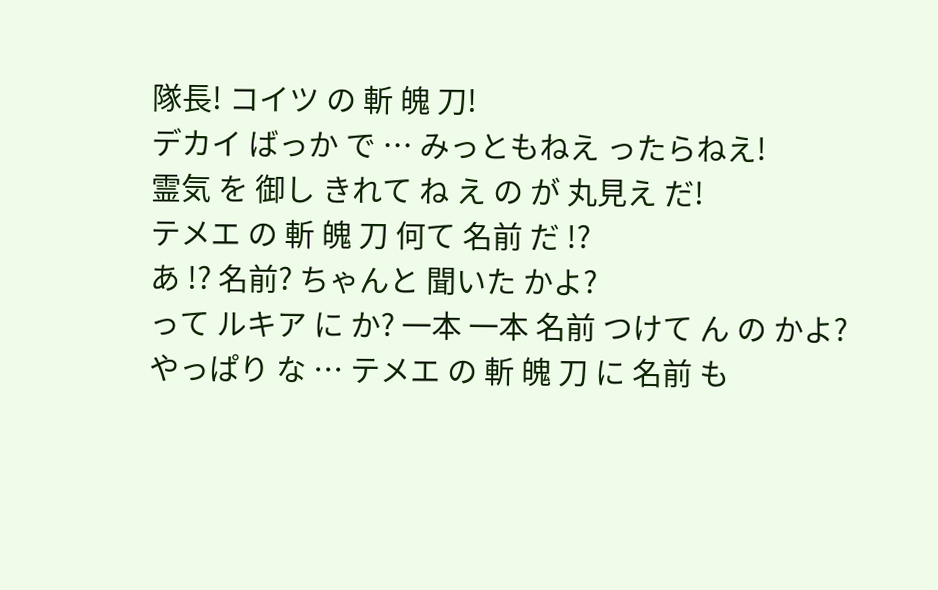隊長! コイツ の 斬 魄 刀!
デカイ ばっか で … みっともねえ ったらねえ!
霊気 を 御し きれて ね え の が 丸見え だ!
テメエ の 斬 魄 刀 何て 名前 だ !?
あ !? 名前? ちゃんと 聞いた かよ?
って ルキア に か? 一本 一本 名前 つけて ん の かよ?
やっぱり な … テメエ の 斬 魄 刀 に 名前 も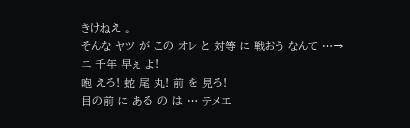きけねえ 。
そんな ヤツ が この オレ と 対等 に 戦おう なんて …→
ニ 千年 早ぇ よ!
咆 えろ! 蛇 尾 丸! 前 を 見ろ!
目の前 に ある の は … テメエ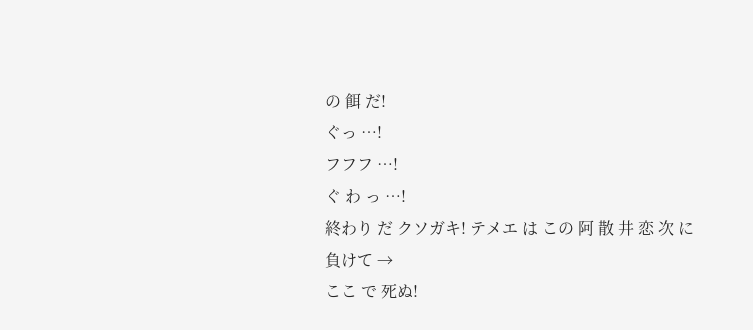の 餌 だ!
ぐっ …!
フフフ …!
ぐ わ っ …!
終わり だ クソガキ! テメエ は この 阿 散 井 恋 次 に 負けて →
ここ で 死ぬ!